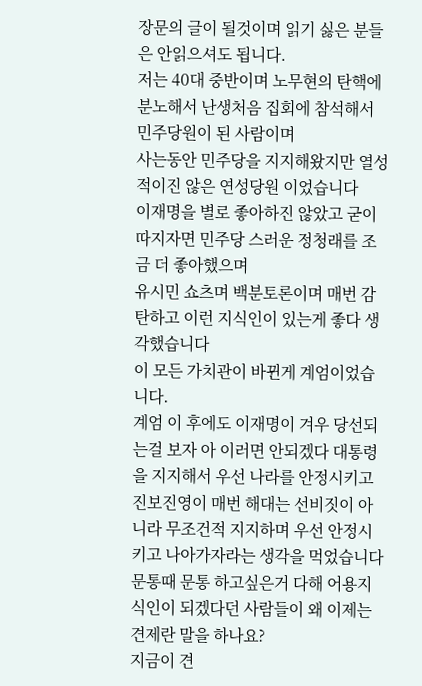장문의 글이 될것이며 읽기 싫은 분들은 안읽으셔도 됩니다.
저는 40대 중반이며 노무현의 탄핵에 분노해서 난생처음 집회에 참석해서 민주당원이 된 사람이며
사는동안 민주당을 지지해왔지만 열성적이진 않은 연성당원 이었습니다
이재명을 별로 좋아하진 않았고 굳이 따지자면 민주당 스러운 정청래를 조금 더 좋아했으며
유시민 쇼츠며 백분토론이며 매번 감탄하고 이런 지식인이 있는게 좋다 생각했습니다
이 모든 가치관이 바뀐게 계엄이었습니다.
계엄 이 후에도 이재명이 겨우 당선되는걸 보자 아 이러면 안되겠다 대통령을 지지해서 우선 나라를 안정시키고
진보진영이 매번 해대는 선비짓이 아니라 무조건적 지지하며 우선 안정시키고 나아가자라는 생각을 먹었습니다
문통때 문통 하고싶은거 다해 어용지식인이 되겠다던 사람들이 왜 이제는 견제란 말을 하나요?
지금이 견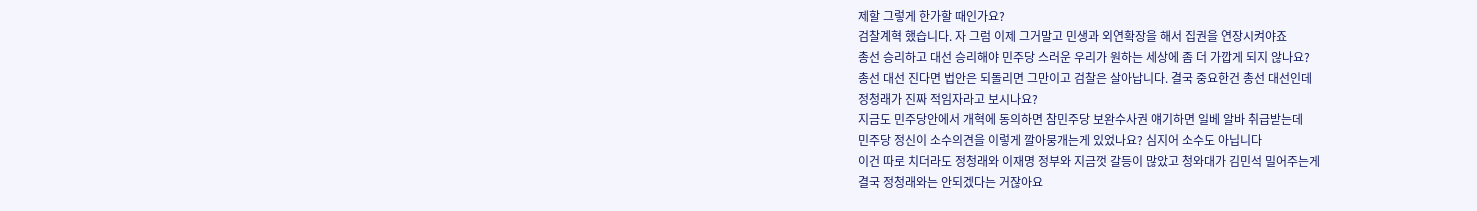제할 그렇게 한가할 때인가요?
검찰계혁 했습니다. 자 그럼 이제 그거말고 민생과 외연확장을 해서 집권을 연장시켜야죠
총선 승리하고 대선 승리해야 민주당 스러운 우리가 원하는 세상에 좀 더 가깝게 되지 않나요?
총선 대선 진다면 법안은 되돌리면 그만이고 검찰은 살아납니다. 결국 중요한건 총선 대선인데
정청래가 진짜 적임자라고 보시나요?
지금도 민주당안에서 개혁에 동의하면 참민주당 보완수사권 얘기하면 일베 알바 취급받는데
민주당 정신이 소수의견을 이렇게 깔아뭉개는게 있었나요? 심지어 소수도 아닙니다
이건 따로 치더라도 정청래와 이재명 정부와 지금껏 갈등이 많았고 청와대가 김민석 밀어주는게
결국 정청래와는 안되겠다는 거잖아요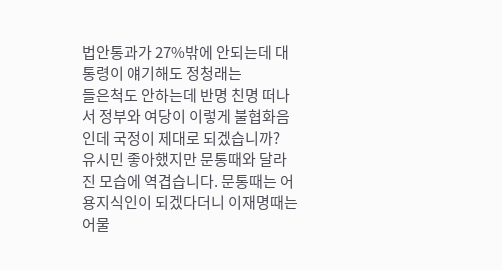법안통과가 27%밖에 안되는데 대통령이 얘기해도 정청래는
들은척도 안하는데 반명 친명 떠나서 정부와 여당이 이렇게 불협화음인데 국정이 제대로 되겠습니까?
유시민 좋아했지만 문통때와 달라진 모습에 역겹습니다. 문통때는 어용지식인이 되겠다더니 이재명때는
어물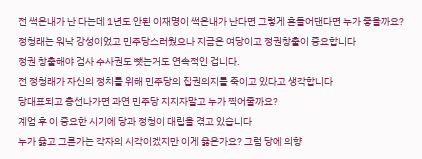전 썩은내가 난 다는데 1년도 안된 이재명이 썩은내가 난다면 그렇게 흔들어댄다면 누가 좋을까요?
정청래는 워낙 강성이었고 민주당스러웠으나 지금은 여당이고 정권창출이 중요합니다
정권 창출해야 검사 수사권도 뺏는거도 연속적인 겁니다.
전 정청래가 자신의 정치를 위해 민주당의 집권의지를 죽이고 있다고 생각합니다
당대표되고 총선나가면 과연 민주당 지지자말고 누가 찍어줄까요?
계엄 후 이 중요한 시기에 당과 정청이 대립을 겪고 있습니다
누가 옳고 그른가는 각자의 시각이겠지만 이게 옳은가요? 그럼 당에 의향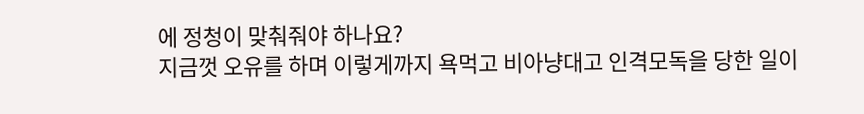에 정청이 맞춰줘야 하나요?
지금껏 오유를 하며 이렇게까지 욕먹고 비아냥대고 인격모독을 당한 일이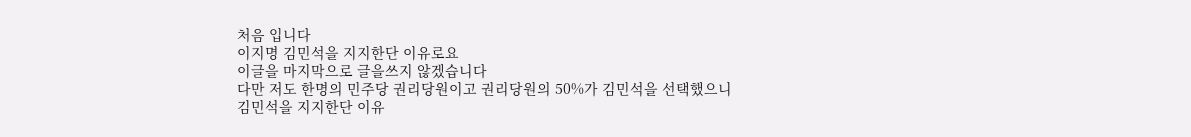처음 입니다
이지명 김민석을 지지한단 이유로요
이글을 마지막으로 글을쓰지 않겠습니다
다만 저도 한명의 민주당 권리당원이고 권리당원의 50%가 김민석을 선택했으니
김민석을 지지한단 이유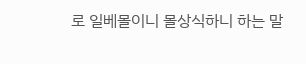로 일베몰이니 몰상식하니 하는 말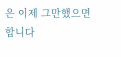은 이제 그만했으면 합니다